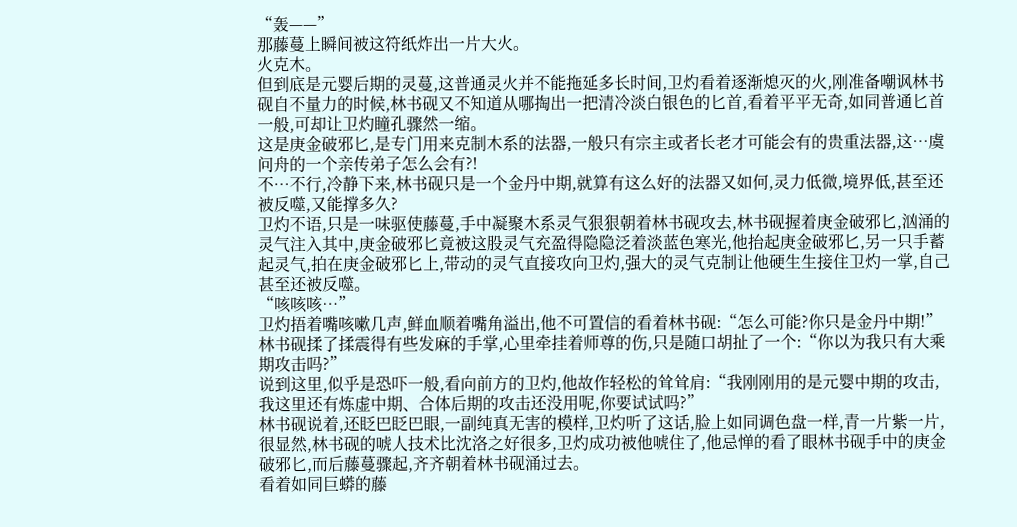“轰——”
那藤蔓上瞬间被这符纸炸出一片大火。
火克木。
但到底是元婴后期的灵蔓,这普通灵火并不能拖延多长时间,卫灼看着逐渐熄灭的火,刚准备嘲讽林书砚自不量力的时候,林书砚又不知道从哪掏出一把清冷淡白银色的匕首,看着平平无奇,如同普通匕首一般,可却让卫灼瞳孔骤然一缩。
这是庚金破邪匕,是专门用来克制木系的法器,一般只有宗主或者长老才可能会有的贵重法器,这…虞问舟的一个亲传弟子怎么会有?!
不…不行,冷静下来,林书砚只是一个金丹中期,就算有这么好的法器又如何,灵力低微,境界低,甚至还被反噬,又能撑多久?
卫灼不语,只是一味驱使藤蔓,手中凝聚木系灵气狠狠朝着林书砚攻去,林书砚握着庚金破邪匕,汹涌的灵气注入其中,庚金破邪匕竟被这股灵气充盈得隐隐泛着淡蓝色寒光,他抬起庚金破邪匕,另一只手蓄起灵气,拍在庚金破邪匕上,带动的灵气直接攻向卫灼,强大的灵气克制让他硬生生接住卫灼一掌,自己甚至还被反噬。
“咳咳咳…”
卫灼捂着嘴咳嗽几声,鲜血顺着嘴角溢出,他不可置信的看着林书砚:“怎么可能?你只是金丹中期!”
林书砚揉了揉震得有些发麻的手掌,心里牵挂着师尊的伤,只是随口胡扯了一个:“你以为我只有大乘期攻击吗?”
说到这里,似乎是恐吓一般,看向前方的卫灼,他故作轻松的耸耸肩:“我刚刚用的是元婴中期的攻击,我这里还有炼虚中期、合体后期的攻击还没用呢,你要试试吗?”
林书砚说着,还眨巴眨巴眼,一副纯真无害的模样,卫灼听了这话,脸上如同调色盘一样,青一片紫一片,很显然,林书砚的唬人技术比沈洛之好很多,卫灼成功被他唬住了,他忌惮的看了眼林书砚手中的庚金破邪匕,而后藤蔓骤起,齐齐朝着林书砚涌过去。
看着如同巨蟒的藤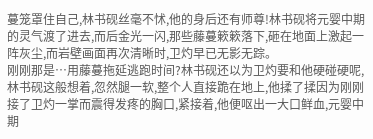蔓笼罩住自己,林书砚丝毫不怵,他的身后还有师尊!林书砚将元婴中期的灵气渡了进去,而后金光一闪,那些藤蔓簌簌落下,砸在地面上激起一阵灰尘,而岩壁画面再次清晰时,卫灼早已无影无踪。
刚刚那是…用藤蔓拖延逃跑时间?林书砚还以为卫灼要和他硬碰硬呢,林书砚这般想着,忽然腿一软,整个人直接跪在地上,他揉了揉因为刚刚接了卫灼一掌而震得发疼的胸口,紧接着,他便呕出一大口鲜血,元婴中期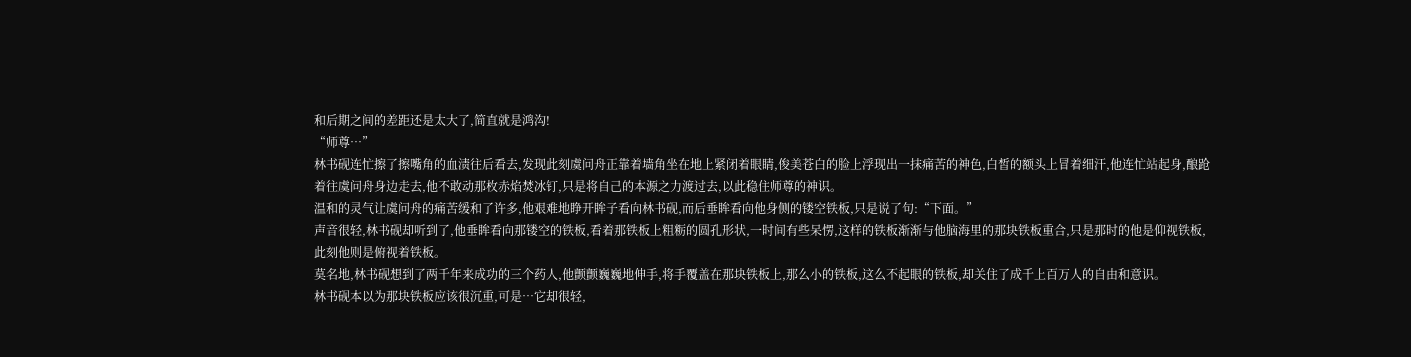和后期之间的差距还是太大了,简直就是鸿沟!
“师尊…”
林书砚连忙擦了擦嘴角的血渍往后看去,发现此刻虞问舟正靠着墙角坐在地上紧闭着眼睛,俊美苍白的脸上浮现出一抹痛苦的神色,白皙的额头上冒着细汗,他连忙站起身,酿跄着往虞问舟身边走去,他不敢动那枚赤焰焚冰钉,只是将自己的本源之力渡过去,以此稳住师尊的神识。
温和的灵气让虞问舟的痛苦缓和了许多,他艰难地睁开眸子看向林书砚,而后垂眸看向他身侧的镂空铁板,只是说了句:“下面。”
声音很轻,林书砚却听到了,他垂眸看向那镂空的铁板,看着那铁板上粗粝的圆孔形状,一时间有些呆愣,这样的铁板渐渐与他脑海里的那块铁板重合,只是那时的他是仰视铁板,此刻他则是俯视着铁板。
莫名地,林书砚想到了两千年来成功的三个药人,他颤颤巍巍地伸手,将手覆盖在那块铁板上,那么小的铁板,这么不起眼的铁板,却关住了成千上百万人的自由和意识。
林书砚本以为那块铁板应该很沉重,可是…它却很轻,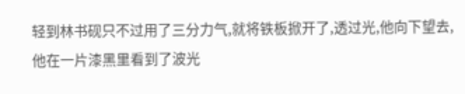轻到林书砚只不过用了三分力气,就将铁板掀开了,透过光,他向下望去,他在一片漆黑里看到了波光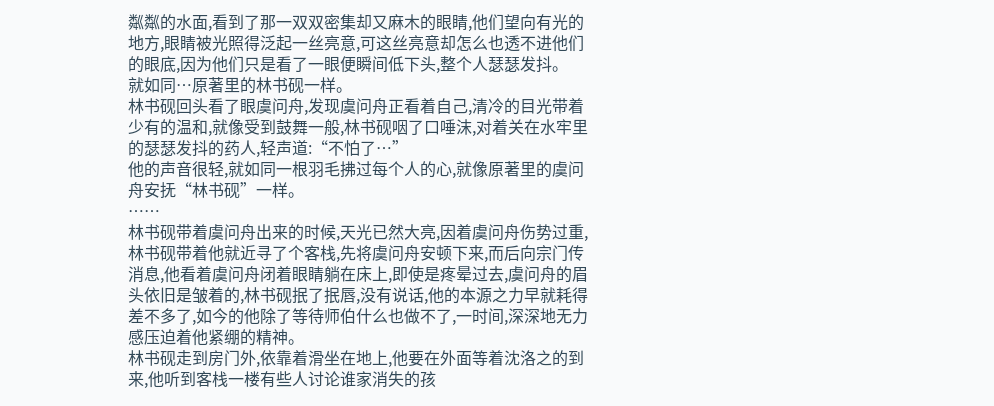粼粼的水面,看到了那一双双密集却又麻木的眼睛,他们望向有光的地方,眼睛被光照得泛起一丝亮意,可这丝亮意却怎么也透不进他们的眼底,因为他们只是看了一眼便瞬间低下头,整个人瑟瑟发抖。
就如同…原著里的林书砚一样。
林书砚回头看了眼虞问舟,发现虞问舟正看着自己,清冷的目光带着少有的温和,就像受到鼓舞一般,林书砚咽了口唾沫,对着关在水牢里的瑟瑟发抖的药人,轻声道:“不怕了…”
他的声音很轻,就如同一根羽毛拂过每个人的心,就像原著里的虞问舟安抚“林书砚”一样。
……
林书砚带着虞问舟出来的时候,天光已然大亮,因着虞问舟伤势过重,林书砚带着他就近寻了个客栈,先将虞问舟安顿下来,而后向宗门传消息,他看着虞问舟闭着眼睛躺在床上,即使是疼晕过去,虞问舟的眉头依旧是皱着的,林书砚抿了抿唇,没有说话,他的本源之力早就耗得差不多了,如今的他除了等待师伯什么也做不了,一时间,深深地无力感压迫着他紧绷的精神。
林书砚走到房门外,依靠着滑坐在地上,他要在外面等着沈洛之的到来,他听到客栈一楼有些人讨论谁家消失的孩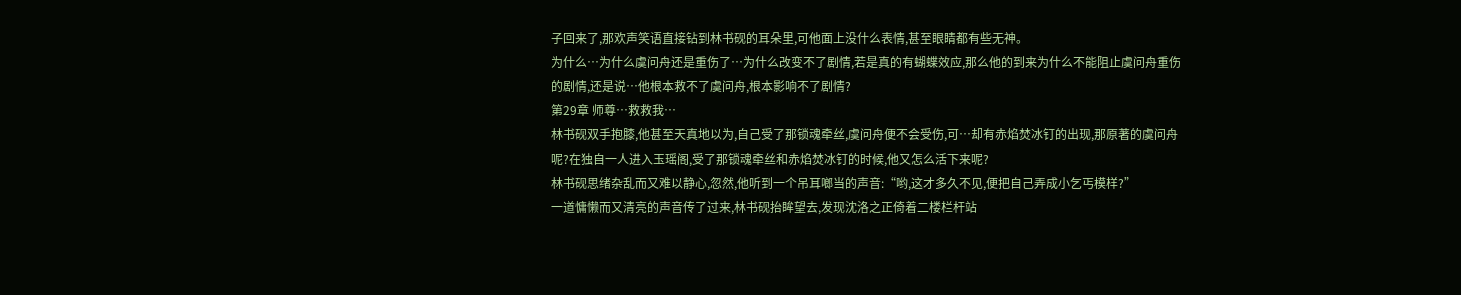子回来了,那欢声笑语直接钻到林书砚的耳朵里,可他面上没什么表情,甚至眼睛都有些无神。
为什么…为什么虞问舟还是重伤了…为什么改变不了剧情,若是真的有蝴蝶效应,那么他的到来为什么不能阻止虞问舟重伤的剧情,还是说…他根本救不了虞问舟,根本影响不了剧情?
第29章 师尊…救救我…
林书砚双手抱膝,他甚至天真地以为,自己受了那锁魂牵丝,虞问舟便不会受伤,可…却有赤焰焚冰钉的出现,那原著的虞问舟呢?在独自一人进入玉瑶阁,受了那锁魂牵丝和赤焰焚冰钉的时候,他又怎么活下来呢?
林书砚思绪杂乱而又难以静心,忽然,他听到一个吊耳啷当的声音:“哟,这才多久不见,便把自己弄成小乞丐模样?”
一道慵懒而又清亮的声音传了过来,林书砚抬眸望去,发现沈洛之正倚着二楼栏杆站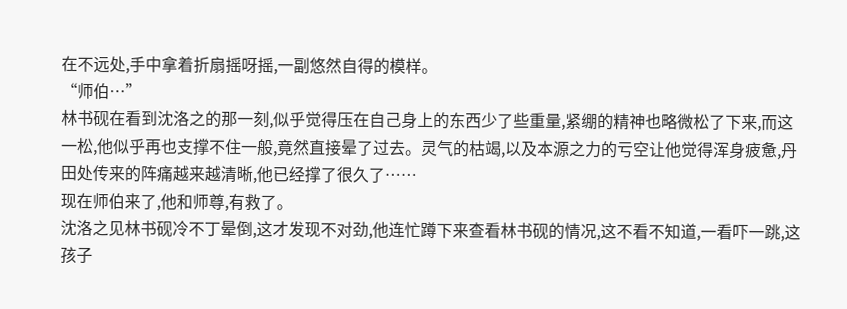在不远处,手中拿着折扇摇呀摇,一副悠然自得的模样。
“师伯…”
林书砚在看到沈洛之的那一刻,似乎觉得压在自己身上的东西少了些重量,紧绷的精神也略微松了下来,而这一松,他似乎再也支撑不住一般,竟然直接晕了过去。灵气的枯竭,以及本源之力的亏空让他觉得浑身疲惫,丹田处传来的阵痛越来越清晰,他已经撑了很久了……
现在师伯来了,他和师尊,有救了。
沈洛之见林书砚冷不丁晕倒,这才发现不对劲,他连忙蹲下来查看林书砚的情况,这不看不知道,一看吓一跳,这孩子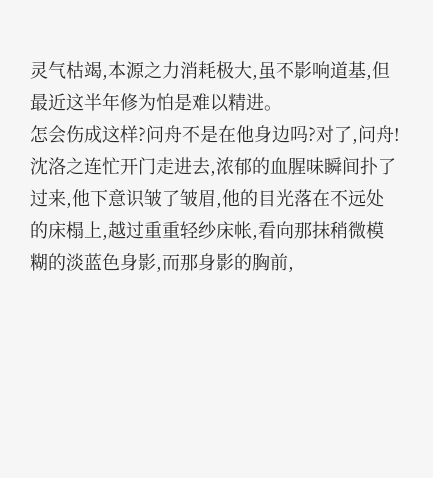灵气枯竭,本源之力消耗极大,虽不影响道基,但最近这半年修为怕是难以精进。
怎会伤成这样?问舟不是在他身边吗?对了,问舟!
沈洛之连忙开门走进去,浓郁的血腥味瞬间扑了过来,他下意识皱了皱眉,他的目光落在不远处的床榻上,越过重重轻纱床帐,看向那抹稍微模糊的淡蓝色身影,而那身影的胸前,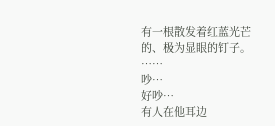有一根散发着红蓝光芒的、极为显眼的钉子。
……
吵…
好吵…
有人在他耳边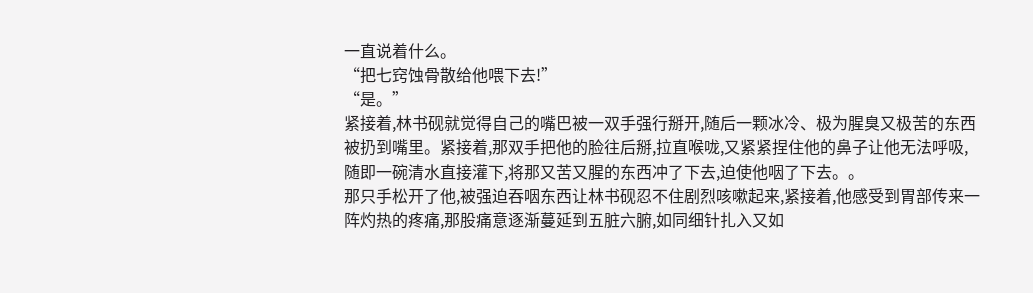一直说着什么。
“把七窍蚀骨散给他喂下去!”
“是。”
紧接着,林书砚就觉得自己的嘴巴被一双手强行掰开,随后一颗冰冷、极为腥臭又极苦的东西被扔到嘴里。紧接着,那双手把他的脸往后掰,拉直喉咙,又紧紧捏住他的鼻子让他无法呼吸,随即一碗清水直接灌下,将那又苦又腥的东西冲了下去,迫使他咽了下去。。
那只手松开了他,被强迫吞咽东西让林书砚忍不住剧烈咳嗽起来,紧接着,他感受到胃部传来一阵灼热的疼痛,那股痛意逐渐蔓延到五脏六腑,如同细针扎入又如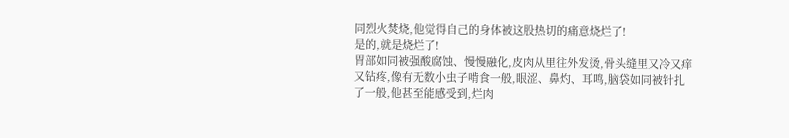同烈火焚烧,他觉得自己的身体被这股热切的痛意烧烂了!
是的,就是烧烂了!
胃部如同被强酸腐蚀、慢慢融化,皮肉从里往外发烫,骨头缝里又冷又痒又钻疼,像有无数小虫子啃食一般,眼涩、鼻灼、耳鸣,脑袋如同被针扎了一般,他甚至能感受到,烂肉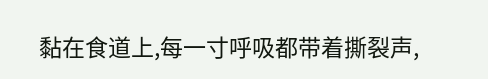黏在食道上,每一寸呼吸都带着撕裂声,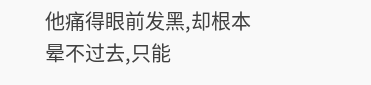他痛得眼前发黑,却根本晕不过去,只能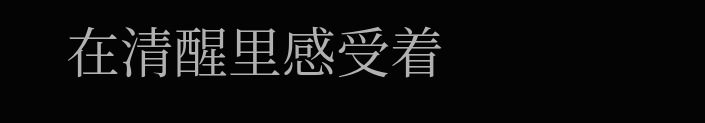在清醒里感受着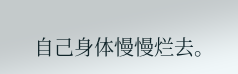自己身体慢慢烂去。